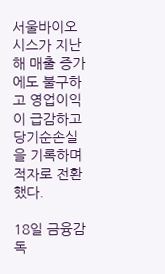서울바이오시스가 지난해 매출 증가에도 불구하고 영업이익이 급감하고 당기순손실을 기록하며 적자로 전환했다.

18일 금융감독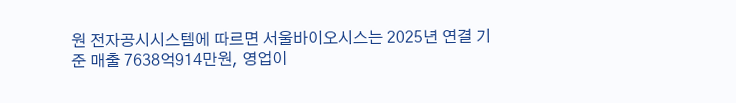원 전자공시시스템에 따르면 서울바이오시스는 2025년 연결 기준 매출 7638억914만원, 영업이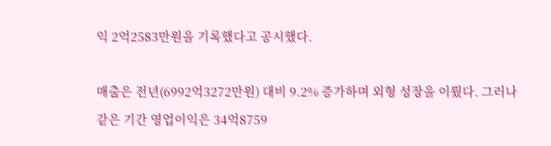익 2억2583만원을 기록했다고 공시했다.

매출은 전년(6992억3272만원) 대비 9.2% 증가하며 외형 성장을 이뤘다. 그러나 같은 기간 영업이익은 34억8759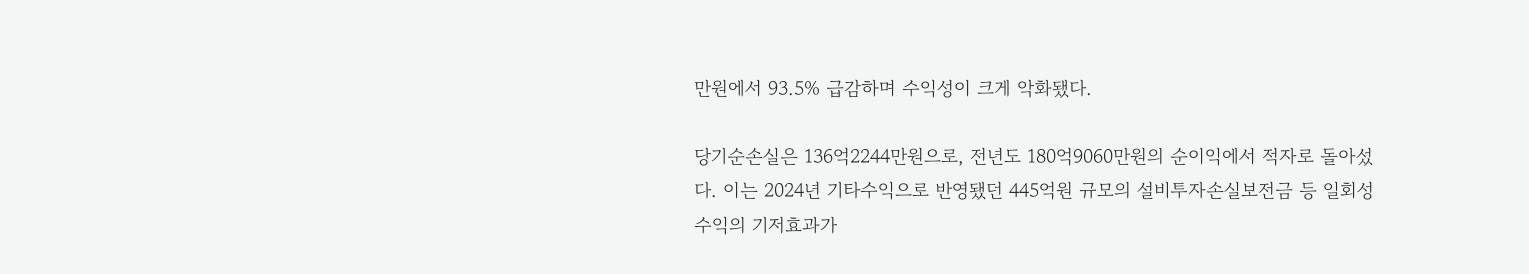만원에서 93.5% 급감하며 수익성이 크게 악화됐다.

당기순손실은 136억2244만원으로, 전년도 180억9060만원의 순이익에서 적자로 돌아섰다. 이는 2024년 기타수익으로 반영됐던 445억원 규모의 설비투자손실보전금 등 일회성 수익의 기저효과가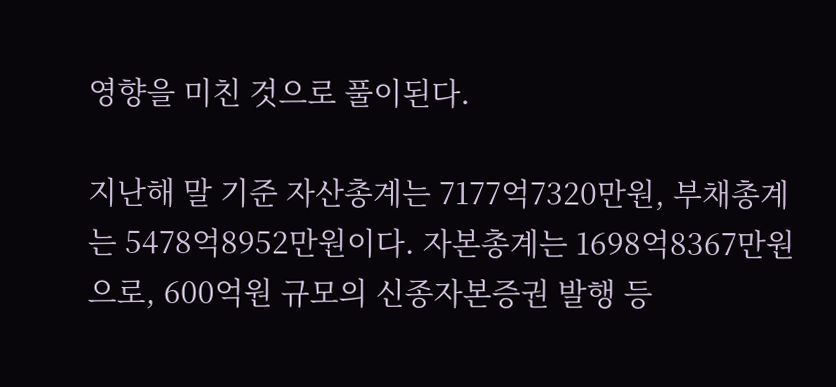영향을 미친 것으로 풀이된다.

지난해 말 기준 자산총계는 7177억7320만원, 부채총계는 5478억8952만원이다. 자본총계는 1698억8367만원으로, 600억원 규모의 신종자본증권 발행 등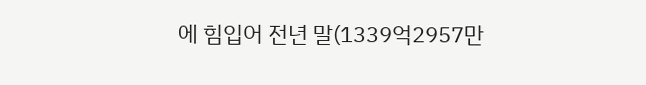에 힘입어 전년 말(1339억2957만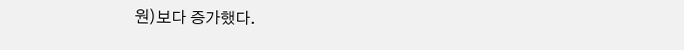원)보다 증가했다.